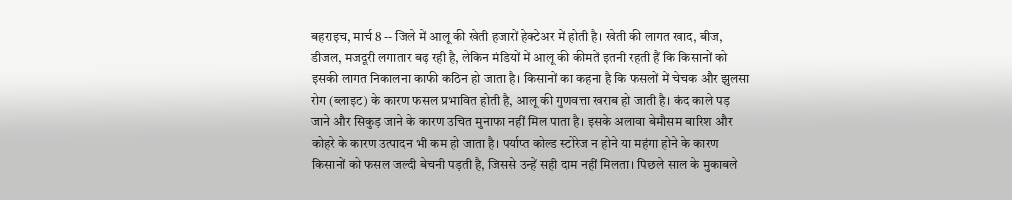बहराइच, मार्च 8 -- जिले में आलू की खेती हजारों हेक्टेअर में होती है। खेती की लागत खाद, बीज, डीजल, मजदूरी लगातार बढ़ रही है, लेकिन मंडियों में आलू की कीमतें इतनी रहती हैं कि किसानों को इसकी लागत निकालना काफी कठिन हो जाता है। किसानों का कहना है कि फसलों में चेचक और झुलसा रोग (ब्लाइट) के कारण फसल प्रभावित होती है, आलू की गुणवत्ता खराब हो जाती है। कंद काले पड़ जाने और सिकुड़ जाने के कारण उचित मुनाफा नहीं मिल पाता है। इसके अलावा बेमौसम बारिश और कोहरे के कारण उत्पादन भी कम हो जाता है। पर्याप्त कोल्ड स्टोरेज न होने या महंगा होने के कारण किसानों को फसल जल्दी बेचनी पड़ती है, जिससे उन्हें सही दाम नहीं मिलता। पिछले साल के मुकाबले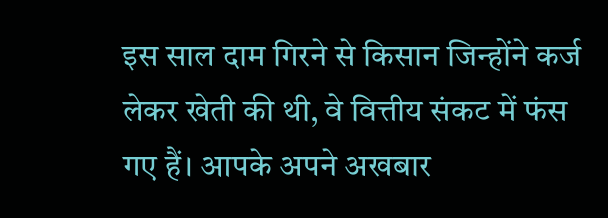इस साल दाम गिरने से किसान जिन्होंने कर्ज लेकर खेती की थी, वे वित्तीय संकट में फंस गए हैं। आपके अपने अखबार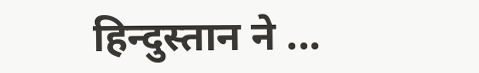हिन्दुस्तान ने ...